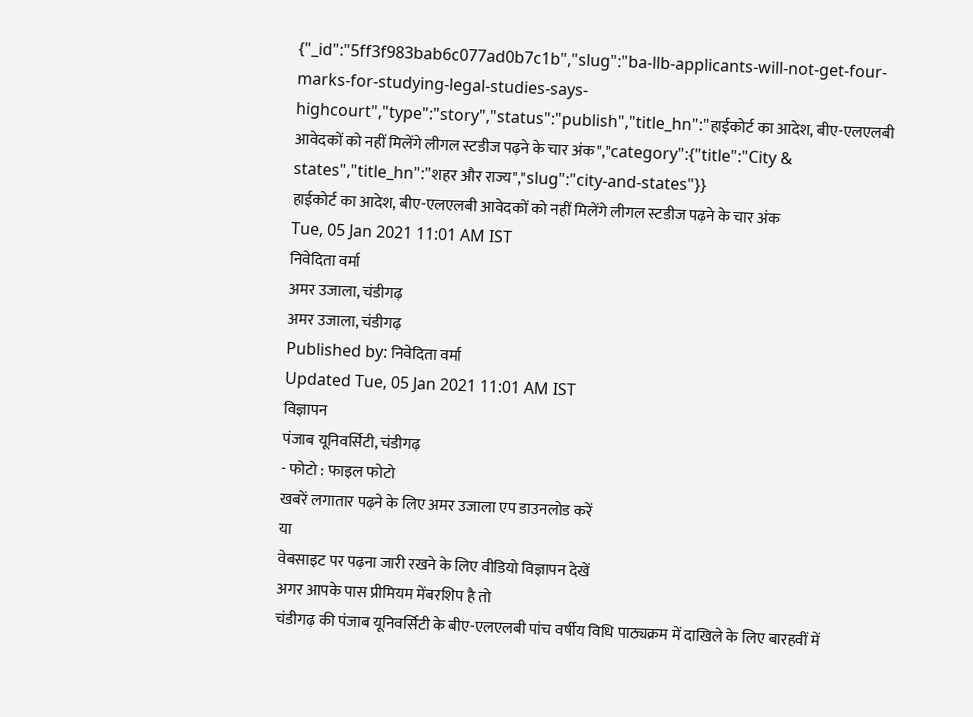{"_id":"5ff3f983bab6c077ad0b7c1b","slug":"ba-llb-applicants-will-not-get-four-marks-for-studying-legal-studies-says-highcourt","type":"story","status":"publish","title_hn":"हाईकोर्ट का आदेश, बीए-एलएलबी आवेदकों को नहीं मिलेंगे लीगल स्टडीज पढ़ने के चार अंक","category":{"title":"City & states","title_hn":"शहर और राज्य","slug":"city-and-states"}}
हाईकोर्ट का आदेश, बीए-एलएलबी आवेदकों को नहीं मिलेंगे लीगल स्टडीज पढ़ने के चार अंक
Tue, 05 Jan 2021 11:01 AM IST
निवेदिता वर्मा
अमर उजाला, चंडीगढ़
अमर उजाला, चंडीगढ़
Published by: निवेदिता वर्मा
Updated Tue, 05 Jan 2021 11:01 AM IST
विज्ञापन
पंजाब यूनिवर्सिटी, चंडीगढ़
- फोटो : फाइल फोटो
खबरें लगातार पढ़ने के लिए अमर उजाला एप डाउनलोड करें
या
वेबसाइट पर पढ़ना जारी रखने के लिए वीडियो विज्ञापन देखें
अगर आपके पास प्रीमियम मेंबरशिप है तो
चंडीगढ़ की पंजाब यूनिवर्सिटी के बीए-एलएलबी पांच वर्षीय विधि पाठ्यक्रम में दाखिले के लिए बारहवीं में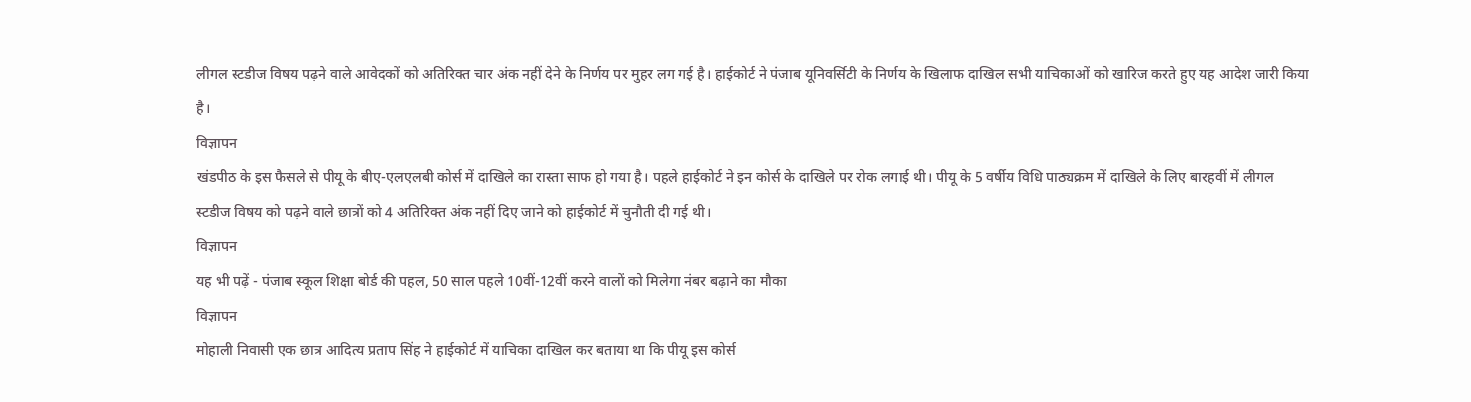लीगल स्टडीज विषय पढ़ने वाले आवेदकों को अतिरिक्त चार अंक नहीं देने के निर्णय पर मुहर लग गई है। हाईकोर्ट ने पंजाब यूनिवर्सिटी के निर्णय के खिलाफ दाखिल सभी याचिकाओं को खारिज करते हुए यह आदेश जारी किया है।
विज्ञापन
खंडपीठ के इस फैसले से पीयू के बीए-एलएलबी कोर्स में दाखिले का रास्ता साफ हो गया है। पहले हाईकोर्ट ने इन कोर्स के दाखिले पर रोक लगाई थी। पीयू के 5 वर्षीय विधि पाठ्यक्रम में दाखिले के लिए बारहवीं में लीगल स्टडीज विषय को पढ़ने वाले छात्रों को 4 अतिरिक्त अंक नहीं दिए जाने को हाईकोर्ट में चुनौती दी गई थी।
विज्ञापन
यह भी पढ़ें - पंजाब स्कूल शिक्षा बोर्ड की पहल, 50 साल पहले 10वीं-12वीं करने वालों को मिलेगा नंबर बढ़ाने का मौका
विज्ञापन
मोहाली निवासी एक छात्र आदित्य प्रताप सिंह ने हाईकोर्ट में याचिका दाखिल कर बताया था कि पीयू इस कोर्स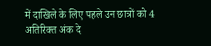में दाखिले के लिए पहले उन छात्रों को 4 अतिरिक्त अंक दे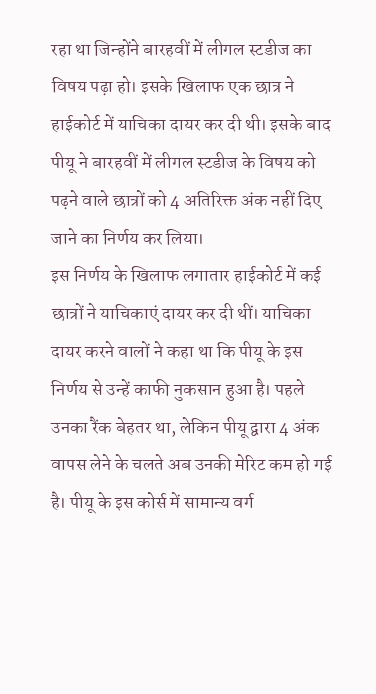रहा था जिन्होंने बारहवीं में लीगल स्टडीज का विषय पढ़ा हो। इसके खिलाफ एक छात्र ने हाईकोर्ट में याचिका दायर कर दी थी। इसके बाद पीयू ने बारहवीं में लीगल स्टडीज के विषय को पढ़ने वाले छात्रों को 4 अतिरिक्त अंक नहीं दिए जाने का निर्णय कर लिया।
इस निर्णय के खिलाफ लगातार हाईकोर्ट में कई छात्रों ने याचिकाएं दायर कर दी थीं। याचिका दायर करने वालों ने कहा था कि पीयू के इस निर्णय से उन्हें काफी नुकसान हुआ है। पहले उनका रैंक बेहतर था, लेकिन पीयू द्वारा 4 अंक वापस लेने के चलते अब उनकी मेरिट कम हो गई है। पीयू के इस कोर्स में सामान्य वर्ग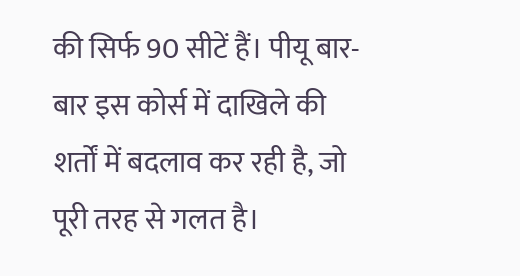की सिर्फ 90 सीटें हैं। पीयू बार-बार इस कोर्स में दाखिले की शर्तों में बदलाव कर रही है, जो पूरी तरह से गलत है।